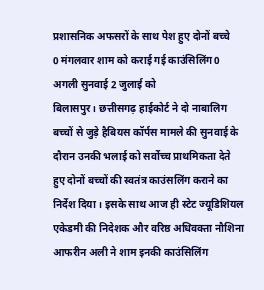प्रशासनिक अफसरों के साथ पेश हुए दोनों बच्चे
0 मंगलवार शाम को कराई गई काउंसिलिंग0 अगली सुनवाई 2 जुलाई को
बिलासपुर। छत्तीसगढ़ हाईकोर्ट ने दो नाबालिग बच्चों से जुड़े हैबियस कॉर्पस मामले की सुनवाई के दौरान उनकी भलाई को सर्वोच्च प्राथमिकता देते हुए दोनों बच्चों की स्वतंत्र काउंसलिंग कराने का निर्देश दिया । इसके साथ आज ही स्टेट ज्यूडिशियल एकेडमी की निदेशक और वरिष्ठ अधिवक्ता नौशिना आफरीन अली ने शाम इनकी काउंसिलिंग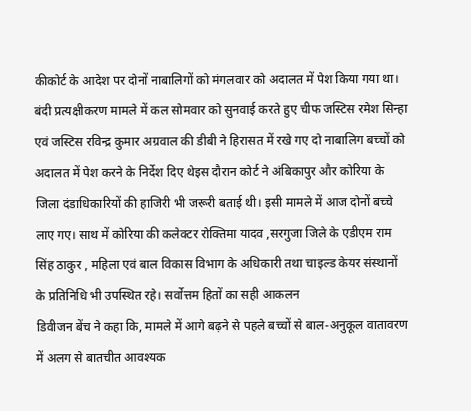कीकोर्ट के आदेश पर दोनों नाबालिगों को मंगलवार को अदालत में पेश किया गया था। बंदी प्रत्यक्षीकरण मामले में कल सोमवार को सुनवाई करते हुए चीफ जस्टिस रमेश सिन्हा एवं जस्टिस रविन्द्र कुमार अग्रवाल की डीबी ने हिरासत में रखे गए दो नाबालिग बच्चों को अदालत में पेश करने के निर्देश दिए थेइस दौरान कोर्ट ने अंबिकापुर और कोरिया के जिला दंडाधिकारियों की हाजिरी भी जरूरी बताई थी। इसी मामले में आज दोनों बच्चे लाए गए। साथ में कोरिया की कलेक्टर रोक्तिमा यादव ,सरगुजा जिले के एडीएम राम सिंह ठाकुर , महिला एवं बाल विकास विभाग के अधिकारी तथा चाइल्ड केयर संस्थानों के प्रतिनिधि भी उपस्थित रहे। सर्वोत्तम हितों का सही आकलन
डिवीजन बेंच ने कहा कि, मामले में आगे बढ़ने से पहले बच्चों से बाल-अनुकूल वातावरण में अलग से बातचीत आवश्यक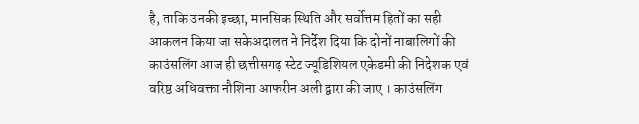है, ताकि उनकी इच्छा, मानसिक स्थिति और सर्वोत्तम हितों का सही आकलन किया जा सकेअदालत ने निर्देश दिया कि दोनों नाबालिगों की काउंसलिंग आज ही छत्तीसगढ़ स्टेट ज्यूडिशियल एकेडमी की निदेशक एवं वरिष्ठ अधिवक्ता नौशिना आफरीन अली द्वारा की जाए । काउंसलिंग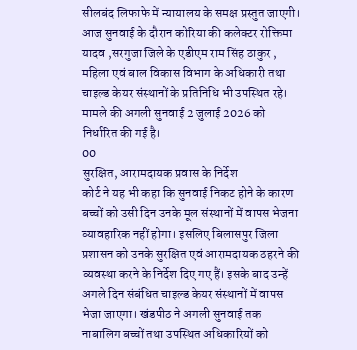सीलबंद लिफाफे में न्यायालय के समक्ष प्रस्तुत जाएगी। आज सुनवाई के दौरान कोरिया की कलेक्टर रोक्तिमा यादव ,सरगुजा जिले के एडीएम राम सिंह ठाकुर , महिला एवं बाल विकास विभाग के अधिकारी तथा चाइल्ड केयर संस्थानों के प्रतिनिधि भी उपस्थित रहे। मामले की अगली सुनवाई 2 जुलाई 2026 को निर्धारित की गई है।
00
सुरक्षित, आरामदायक प्रवास के निर्देश
कोर्ट ने यह भी कहा कि सुनवाई निकट होने के कारण बच्चों को उसी दिन उनके मूल संस्थानों में वापस भेजना व्यावहारिक नहीं होगा। इसलिए बिलासपुर जिला प्रशासन को उनके सुरक्षित एवं आरामदायक ठहरने की व्यवस्था करने के निर्देश दिए गए हैं। इसके बाद उन्हें अगले दिन संबंधित चाइल्ड केयर संस्थानों में वापस भेजा जाएगा। खंडपीठ ने अगली सुनवाई तक नाबालिग बच्चों तथा उपस्थित अधिकारियों को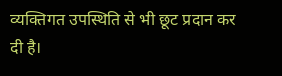व्यक्तिगत उपस्थिति से भी छूट प्रदान कर दी है।